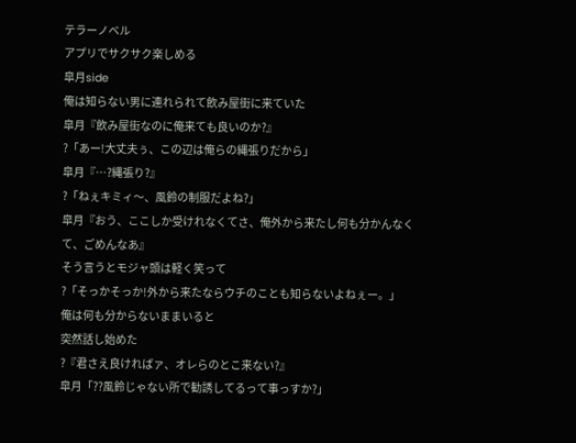テラーノベル
アプリでサクサク楽しめる
皐月side
俺は知らない男に連れられて飲み屋街に来ていた
皐月『飲み屋街なのに俺来ても良いのか?』
?「あー!大丈夫ぅ、この辺は俺らの縄張りだから」
皐月『…?縄張り?』
?「ねぇキミィ〜、風鈴の制服だよね?」
皐月『おう、ここしか受けれなくてさ、俺外から来たし何も分かんなくて、ごめんなあ』
そう言うとモジャ頭は軽く笑って
?「そっかそっか!外から来たならウチのことも知らないよねぇー。」
俺は何も分からないままいると
突然話し始めた
?『君さえ良ければァ、オレらのとこ来ない?』
皐月「??風鈴じゃない所で勧誘してるって事っすか?」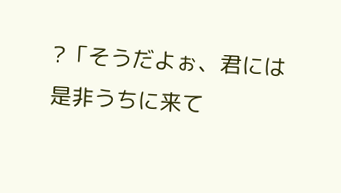?「そうだよぉ、君には是非うちに来て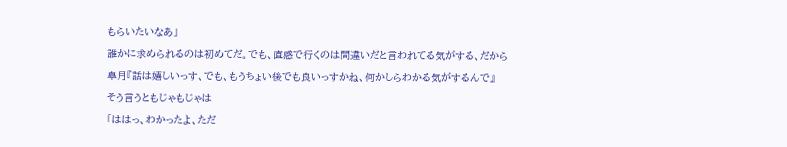もらいたいなあ」
誰かに求められるのは初めてだ。でも、直感で行くのは間違いだと言われてる気がする、だから
皐月『話は嬉しいっす、でも、もうちょい後でも良いっすかね、何かしらわかる気がするんで』
そう言うともじゃもじゃは
「ははっ、わかったよ、ただ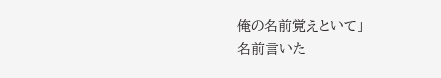俺の名前覚えといて」
名前言いた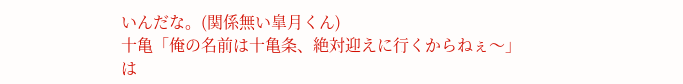いんだな。(関係無い皐月くん)
十亀「俺の名前は十亀条、絶対迎えに行くからねぇ〜」
は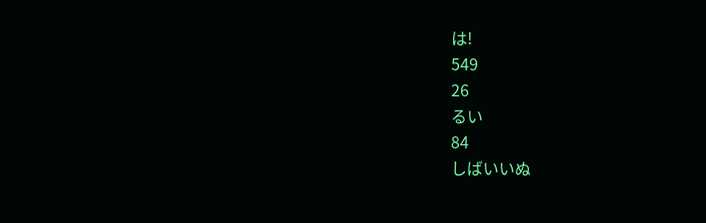は!
549
26
るい
84
しばいいぬ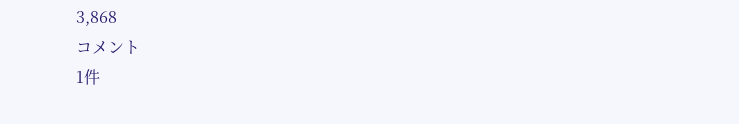3,868
コメント
1件